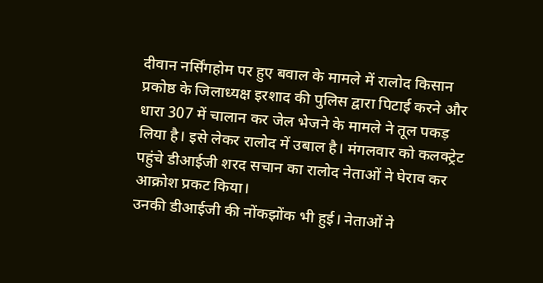दीवान नर्सिंगहोम पर हुए बवाल के मामले में रालोद किसान प्रकोष्ठ के जिलाध्यक्ष इरशाद की पुलिस द्वारा पिटाई करने और धारा 307 में चालान कर जेल भेजने के मामले ने तूल पकड़ लिया है। इसे लेकर रालोद में उबाल है। मंगलवार को कलक्ट्रेट पहुंचे डीआईजी शरद सचान का रालोद नेताओं ने घेराव कर आक्रोश प्रकट किया।
उनकी डीआईजी की नोंकझोंक भी हुई। नेताओं ने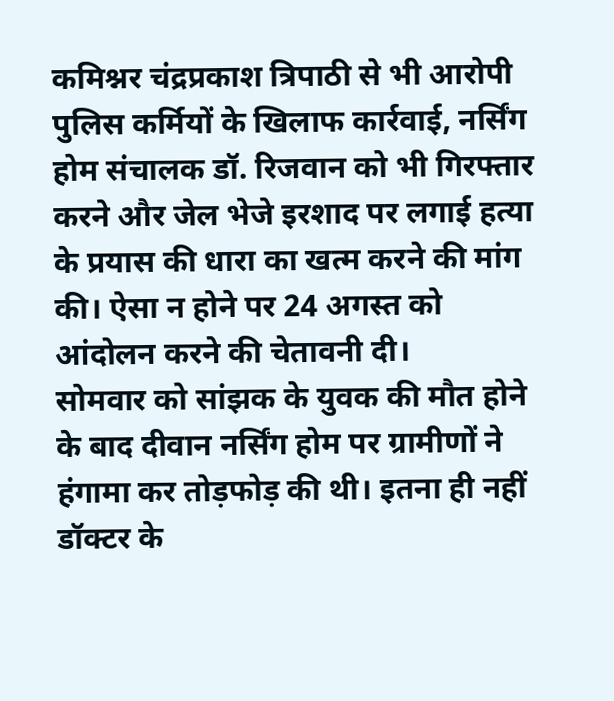कमिश्नर चंद्रप्रकाश त्रिपाठी से भी आरोपी पुलिस कर्मियों के खिलाफ कार्रवाई, नर्सिंग होम संचालक डॉ. रिजवान को भी गिरफ्तार करने और जेल भेजे इरशाद पर लगाई हत्या के प्रयास की धारा का खत्म करने की मांग की। ऐसा न होने पर 24 अगस्त को आंदोलन करने की चेतावनी दी।
सोमवार को सांझक के युवक की मौत होने के बाद दीवान नर्सिंग होम पर ग्रामीणों ने हंगामा कर तोड़फोड़ की थी। इतना ही नहीं डॉक्टर के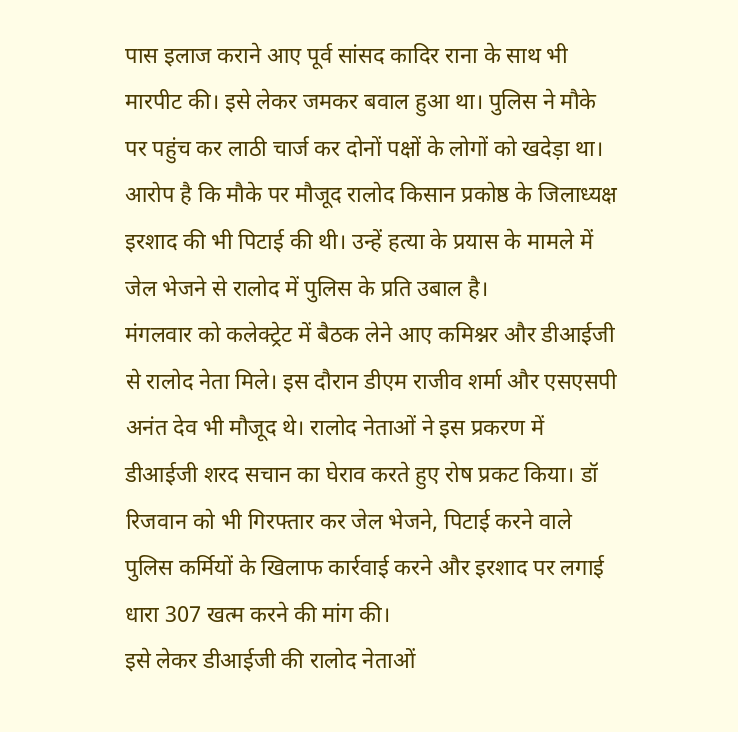पास इलाज कराने आए पूर्व सांसद कादिर राना के साथ भी मारपीट की। इसे लेकर जमकर बवाल हुआ था। पुलिस ने मौके पर पहुंच कर लाठी चार्ज कर दोनों पक्षों के लोगों को खदेड़ा था। आरोप है कि मौके पर मौजूद रालोद किसान प्रकोष्ठ के जिलाध्यक्ष इरशाद की भी पिटाई की थी। उन्हें हत्या के प्रयास के मामले में जेल भेजने से रालोद में पुलिस के प्रति उबाल है।
मंगलवार को कलेक्ट्रेट में बैठक लेने आए कमिश्नर और डीआईजी से रालोद नेता मिले। इस दौरान डीएम राजीव शर्मा और एसएसपी अनंत देव भी मौजूद थे। रालोद नेताओं ने इस प्रकरण में डीआईजी शरद सचान का घेराव करते हुए रोष प्रकट किया। डॉ रिजवान को भी गिरफ्तार कर जेल भेजने, पिटाई करने वाले पुलिस कर्मियों के खिलाफ कार्रवाई करने और इरशाद पर लगाई धारा 307 खत्म करने की मांग की।
इसे लेकर डीआईजी की रालोद नेताओं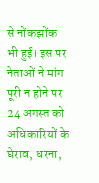से नोंकझोंक भी हुई। इस पर नेताओं ने मांग पूरी न होने पर 24 अगस्त को अधिकारियों के घेराव, धरना,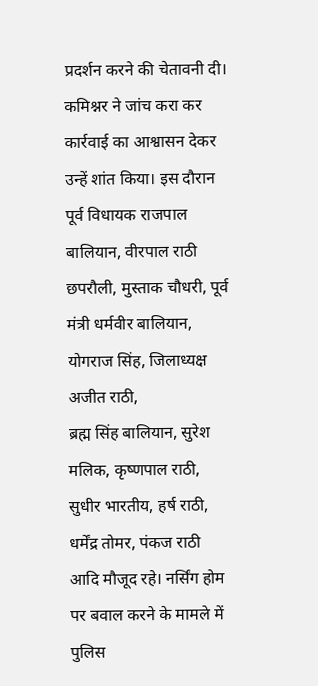प्रदर्शन करने की चेतावनी दी। कमिश्नर ने जांच करा कर कार्रवाई का आश्वासन देकर उन्हें शांत किया। इस दौरान पूर्व विधायक राजपाल बालियान, वीरपाल राठी छपरौली, मुस्ताक चौधरी, पूर्व मंत्री धर्मवीर बालियान, योगराज सिंह, जिलाध्यक्ष अजीत राठी,
ब्रह्म सिंह बालियान, सुरेश मलिक, कृष्णपाल राठी, सुधीर भारतीय, हर्ष राठी, धर्मेंद्र तोमर, पंकज राठी आदि मौजूद रहे। नर्सिंग होम पर बवाल करने के मामले में पुलिस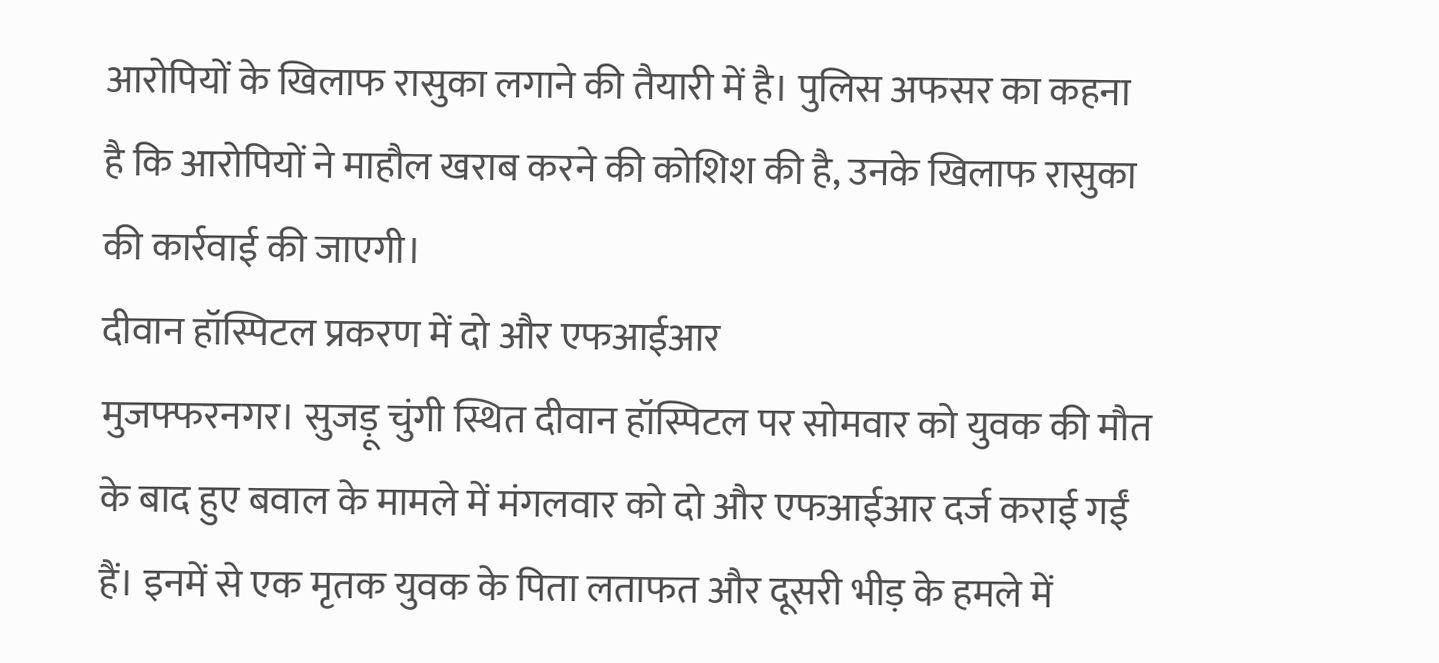आरोपियों के खिलाफ रासुका लगाने की तैयारी में है। पुलिस अफसर का कहना है कि आरोपियों ने माहौल खराब करने की कोशिश की है, उनके खिलाफ रासुका की कार्रवाई की जाएगी।
दीवान हॉस्पिटल प्रकरण में दो और एफआईआर
मुजफ्फरनगर। सुजड़ू चुंगी स्थित दीवान हॉस्पिटल पर सोमवार को युवक की मौत के बाद हुए बवाल के मामले में मंगलवार को दो और एफआईआर दर्ज कराई गईं हैं। इनमें से एक मृतक युवक के पिता लताफत और दूसरी भीड़ के हमले में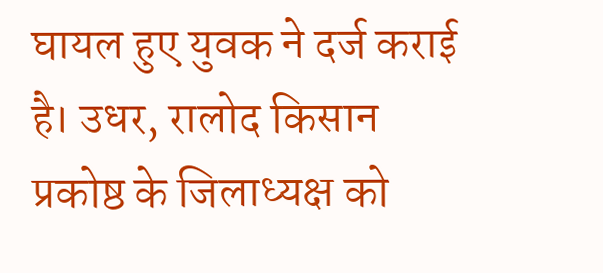घायल हुए युवक ने दर्ज कराई है। उधर, रालोद किसान प्रकोष्ठ के जिलाध्यक्ष को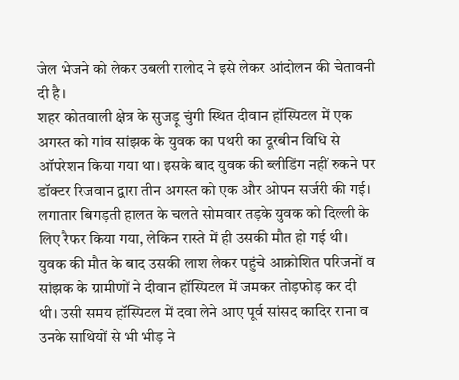जेल भेजने को लेकर उबली रालोद ने इसे लेकर आंदोलन की चेतावनी दी है।
शहर कोतवाली क्षेत्र के सुजड़ू चुंगी स्थित दीवान हॉस्पिटल में एक अगस्त को गांव सांझक के युवक का पथरी का दूरबीन विधि से ऑपरेशन किया गया था। इसके बाद युवक की ब्लीडिंग नहीं रुकने पर डॉक्टर रिजवान द्वारा तीन अगस्त को एक और ओपन सर्जरी की गई। लगातार बिगड़ती हालत के चलते सोमवार तड़के युवक को दिल्ली के लिए रैफर किया गया, लेकिन रास्ते में ही उसकी मौत हो गई थी।
युवक की मौत के बाद उसकी लाश लेकर पहुंचे आक्रोशित परिजनों व सांझक के ग्रामीणों ने दीवान हॉस्पिटल में जमकर तोड़फोड़ कर दी थी। उसी समय हॉस्पिटल में दवा लेने आए पूर्व सांसद कादिर राना व उनके साथियों से भी भीड़ ने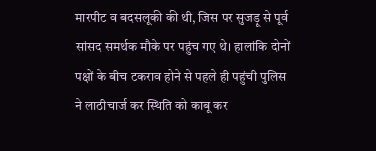मारपीट व बदसलूकी की थी, जिस पर सुजड़ू से पूर्व सांसद समर्थक मौके पर पहुंच गए थे। हालांकि दोनों पक्षों के बीच टकराव होने से पहले ही पहुंची पुलिस ने लाठीचार्ज कर स्थिति को काबू कर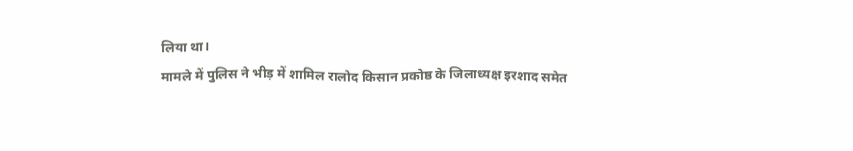लिया था।
मामले में पुलिस ने भीड़ में शामिल रालोद किसान प्रकोष्ठ के जिलाध्यक्ष इरशाद समेत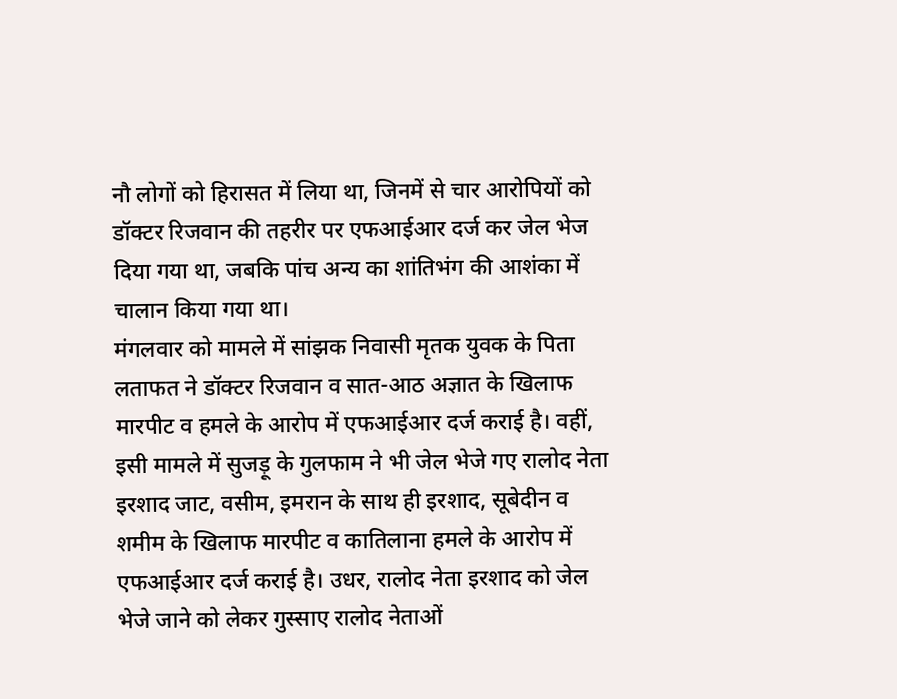नौ लोगों को हिरासत में लिया था, जिनमें से चार आरोपियों को डॉक्टर रिजवान की तहरीर पर एफआईआर दर्ज कर जेल भेज दिया गया था, जबकि पांच अन्य का शांतिभंग की आशंका में चालान किया गया था।
मंगलवार को मामले में सांझक निवासी मृतक युवक के पिता लताफत ने डॉक्टर रिजवान व सात-आठ अज्ञात के खिलाफ मारपीट व हमले के आरोप में एफआईआर दर्ज कराई है। वहीं, इसी मामले में सुजड़ू के गुलफाम ने भी जेल भेजे गए रालोद नेता इरशाद जाट, वसीम, इमरान के साथ ही इरशाद, सूबेदीन व शमीम के खिलाफ मारपीट व कातिलाना हमले के आरोप में एफआईआर दर्ज कराई है। उधर, रालोद नेता इरशाद को जेल भेजे जाने को लेकर गुस्साए रालोद नेताओं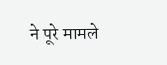ने पूरे मामले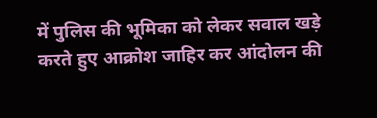में पुलिस की भूमिका को लेकर सवाल खड़े करते हुए आक्रोश जाहिर कर आंदोलन की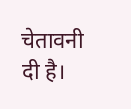चेतावनी दी है।